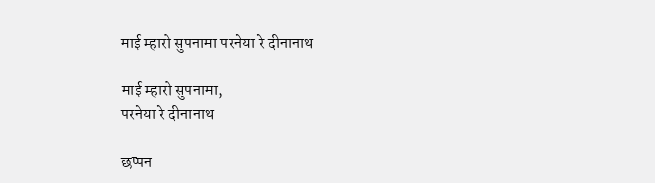माई म्हारो सुपनामा परनेया रे दीनानाथ

माई म्हारो सुपनामा,
परनेया रे दीनानाथ

छप्पन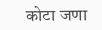कोटा जणा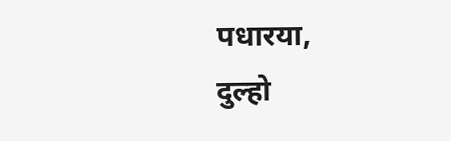पधारया,
दुल्हो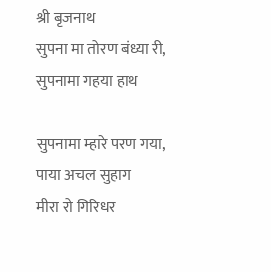श्री बृजनाथ
सुपना मा तोरण बंध्या री,
सुपनामा गहया हाथ

सुपनामा म्हारे परण गया,
पाया अचल सुहाग
मीरा रो गिरिधर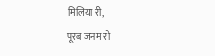मिलिया री,
पूरब जनम रो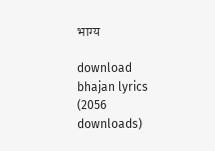भाग्य

download bhajan lyrics (2056 downloads)